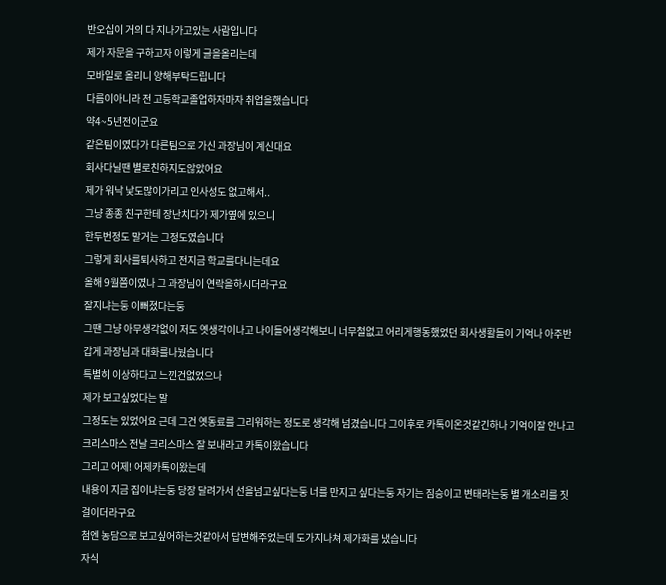반오십이 거의 다 지나가고있는 사람입니다
제가 자문을 구하고자 이렇게 글을올리는데
모바일로 올리니 양해부탁드립니다
다름이아니라 전 고등학교졸업하자마자 취업을했습니다
약4~5년전이군요
같은팀이였다가 다른팀으로 가신 과장님이 계신대요
회사다닐땐 별로친하지도않았어요
제가 워낙 낯도많이가리고 인사성도 없고해서..
그냥 종종 친구한테 장난치다가 제가옆에 있으니
한두번정도 말거는 그정도였습니다
그렇게 회사를퇴사하고 전지금 학교를다니는데요
올해 9월쯤이였나 그 과장님이 연락을하시더라구요
잘지냐는둥 이뻐졌다는둥
그땐 그냥 아무생각없이 저도 옛생각이나고 나이들어생각해보니 너무철없고 어리게행동했었던 회사생활들이 기억나 아주반갑게 과장님과 대화를나눴습니다
특별히 이상하다고 느낀건없었으나
제가 보고싶었다는 말
그정도는 있었어요 근데 그건 옛동료를 그리워하는 정도로 생각해 넘겼습니다 그이후로 카톡이온것같긴하나 기억이잘 안나고 크리스마스 전날 크리스마스 잘 보내라고 카톡이왔습니다
그리고 어제! 어제카톡이왔는데
내용이 지금 집이냐는둥 당장 달려가서 선을넘고싶다는둥 너를 만지고 싶다는둥 자기는 짐승이고 변태라는둥 별 개소리를 짓걸이더라구요
첨엔 농담으로 보고싶어하는것같아서 답변해주었는데 도가지나쳐 제가화를 냈습니다
자식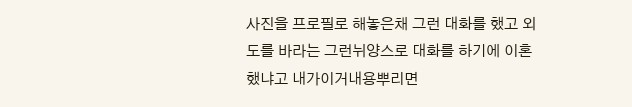사진을 프로필로 해놓은채 그런 대화를 했고 외도를 바라는 그런뉘양스로 대화를 하기에 이혼했냐고 내가이거내용뿌리면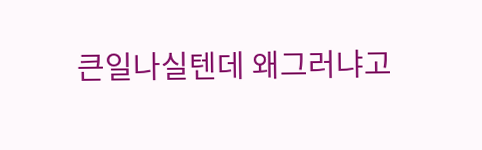큰일나실텐데 왜그러냐고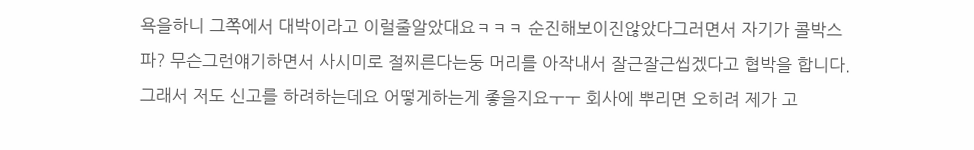욕을하니 그쪽에서 대박이라고 이럴줄알았대요ㅋㅋㅋ 순진해보이진않았다그러면서 자기가 콜박스파? 무슨그런얘기하면서 사시미로 절찌른다는둥 머리를 아작내서 잘근잘근씹겠다고 협박을 합니다. 그래서 저도 신고를 하려하는데요 어떻게하는게 좋을지요ㅜㅜ 회사에 뿌리면 오히려 제가 고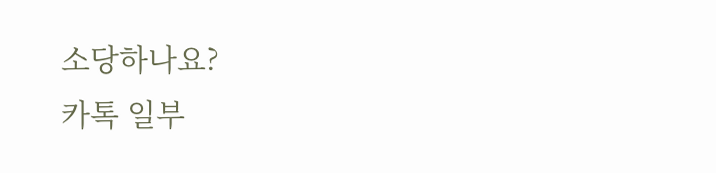소당하나요?
카톡 일부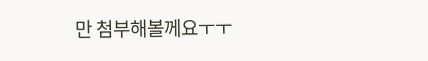만 첨부해볼께요ㅜㅜ